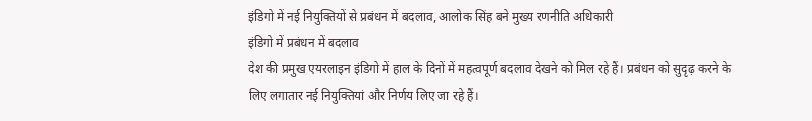इंडिगो में नई नियुक्तियों से प्रबंधन में बदलाव, आलोक सिंह बने मुख्य रणनीति अधिकारी
इंडिगो में प्रबंधन में बदलाव
देश की प्रमुख एयरलाइन इंडिगो में हाल के दिनों में महत्वपूर्ण बदलाव देखने को मिल रहे हैं। प्रबंधन को सुदृढ़ करने के लिए लगातार नई नियुक्तियां और निर्णय लिए जा रहे हैं।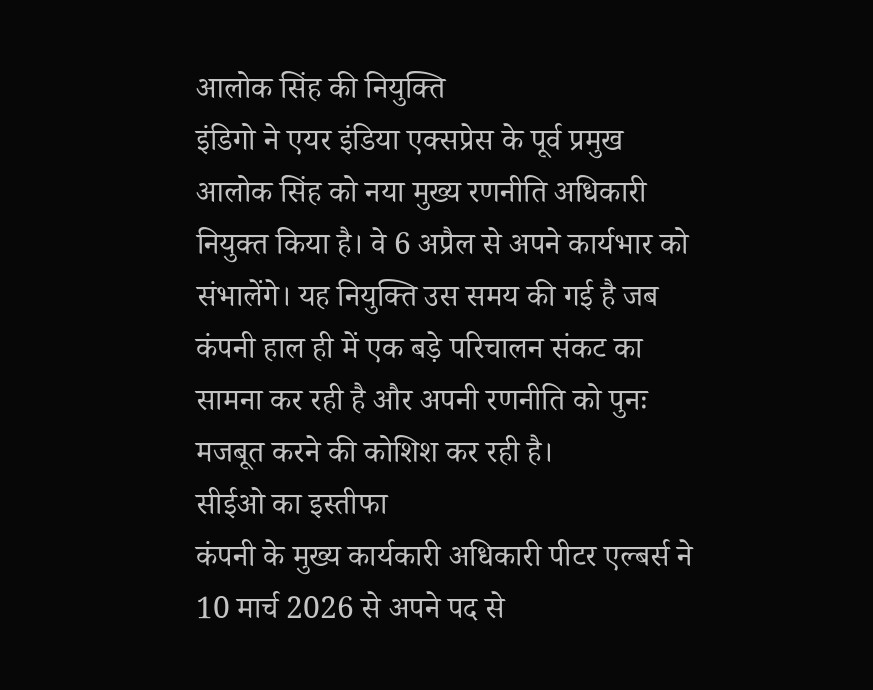आलोक सिंह की नियुक्ति
इंडिगो ने एयर इंडिया एक्सप्रेस के पूर्व प्रमुख आलोक सिंह को नया मुख्य रणनीति अधिकारी नियुक्त किया है। वे 6 अप्रैल से अपने कार्यभार को संभालेंगे। यह नियुक्ति उस समय की गई है जब कंपनी हाल ही में एक बड़े परिचालन संकट का सामना कर रही है और अपनी रणनीति को पुनः मजबूत करने की कोशिश कर रही है।
सीईओ का इस्तीफा
कंपनी के मुख्य कार्यकारी अधिकारी पीटर एल्बर्स ने 10 मार्च 2026 से अपने पद से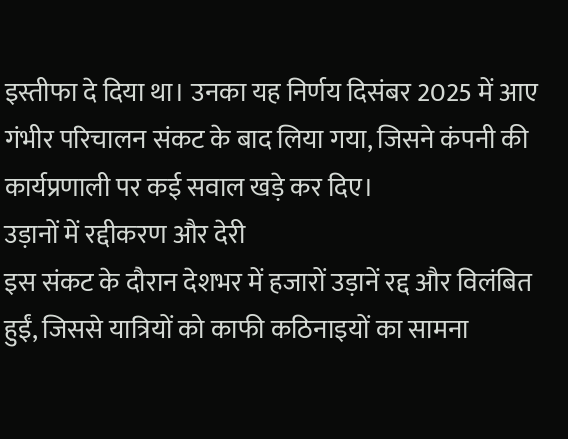इस्तीफा दे दिया था। उनका यह निर्णय दिसंबर 2025 में आए गंभीर परिचालन संकट के बाद लिया गया, जिसने कंपनी की कार्यप्रणाली पर कई सवाल खड़े कर दिए।
उड़ानों में रद्दीकरण और देरी
इस संकट के दौरान देशभर में हजारों उड़ानें रद्द और विलंबित हुईं, जिससे यात्रियों को काफी कठिनाइयों का सामना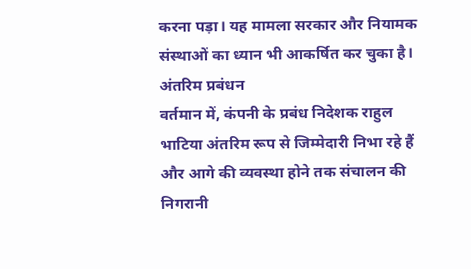करना पड़ा। यह मामला सरकार और नियामक संस्थाओं का ध्यान भी आकर्षित कर चुका है।
अंतरिम प्रबंधन
वर्तमान में, कंपनी के प्रबंध निदेशक राहुल भाटिया अंतरिम रूप से जिम्मेदारी निभा रहे हैं और आगे की व्यवस्था होने तक संचालन की निगरानी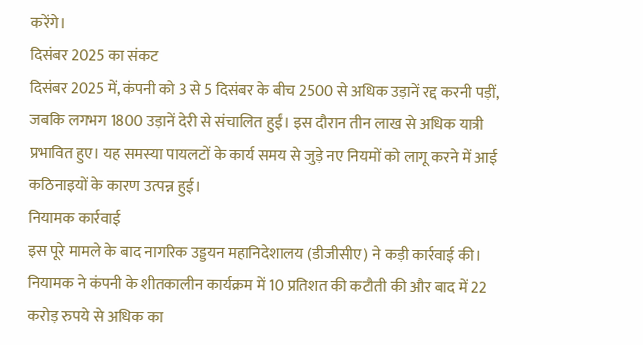करेंगे।
दिसंबर 2025 का संकट
दिसंबर 2025 में, कंपनी को 3 से 5 दिसंबर के बीच 2500 से अधिक उड़ानें रद्द करनी पड़ीं, जबकि लगभग 1800 उड़ानें देरी से संचालित हुईं। इस दौरान तीन लाख से अधिक यात्री प्रभावित हुए। यह समस्या पायलटों के कार्य समय से जुड़े नए नियमों को लागू करने में आई कठिनाइयों के कारण उत्पन्न हुई।
नियामक कार्रवाई
इस पूरे मामले के बाद नागरिक उड्डयन महानिदेशालय (डीजीसीए) ने कड़ी कार्रवाई की। नियामक ने कंपनी के शीतकालीन कार्यक्रम में 10 प्रतिशत की कटौती की और बाद में 22 करोड़ रुपये से अधिक का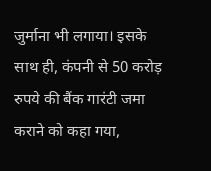जुर्माना भी लगाया। इसके साथ ही, कंपनी से 50 करोड़ रुपये की बैंक गारंटी जमा कराने को कहा गया,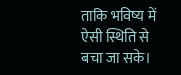ताकि भविष्य में ऐसी स्थिति से बचा जा सके।